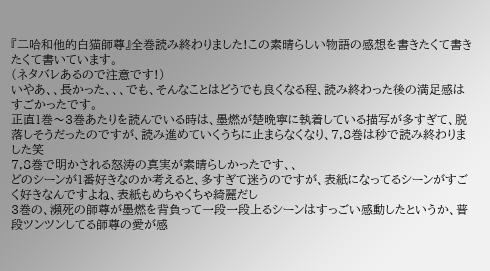『二哈和他的白猫師尊』全巻読み終わりました!この素晴らしい物語の感想を書きたくて書きたくて書いています。
(ネタバレあるので注意です!)
いやあ、、長かった、、、でも、そんなことはどうでも良くなる程、読み終わった後の満足感はすごかったです。
正直1巻〜3巻あたりを読んでいる時は、墨燃が楚晩寧に執着している描写が多すぎて、脱落しそうだったのですが、読み進めていくうちに止まらなくなり、7,8巻は秒で読み終わりました笑
7,8巻で明かされる怒涛の真実が素晴らしかったです、、
どのシーンが1番好きなのか考えると、多すぎて迷うのですが、表紙になってるシーンがすごく好きなんですよね、表紙もめちゃくちゃ綺麗だし
3巻の、瀕死の師尊が墨燃を背負って一段一段上るシーンはすっごい感動したというか、普段ツンツンしてる師尊の愛が感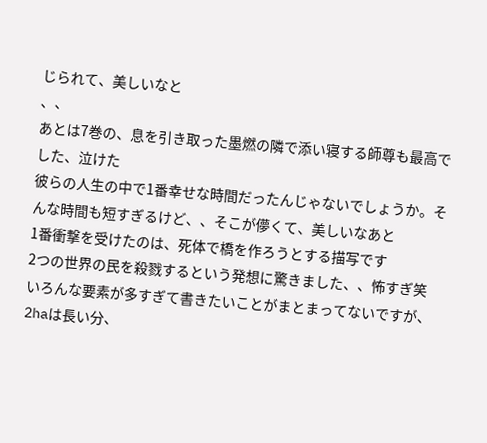じられて、美しいなと
、、
あとは7巻の、息を引き取った墨燃の隣で添い寝する師尊も最高でした、泣けた
彼らの人生の中で1番幸せな時間だったんじゃないでしょうか。そんな時間も短すぎるけど、、そこが儚くて、美しいなあと
1番衝撃を受けたのは、死体で橋を作ろうとする描写です
2つの世界の民を殺戮するという発想に驚きました、、怖すぎ笑
いろんな要素が多すぎて書きたいことがまとまってないですが、2haは長い分、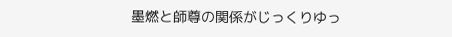墨燃と師尊の関係がじっくりゆっ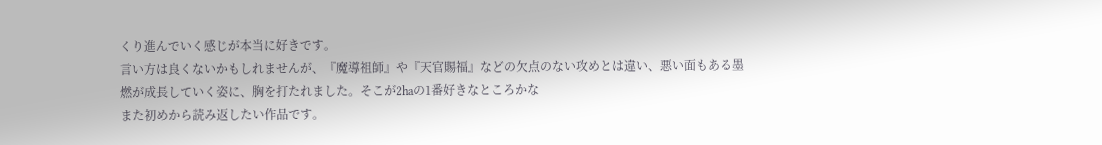くり進んでいく感じが本当に好きです。
言い方は良くないかもしれませんが、『魔導祖師』や『天官賜福』などの欠点のない攻めとは違い、悪い面もある墨燃が成長していく姿に、胸を打たれました。そこが2haの1番好きなところかな
また初めから読み返したい作品です。